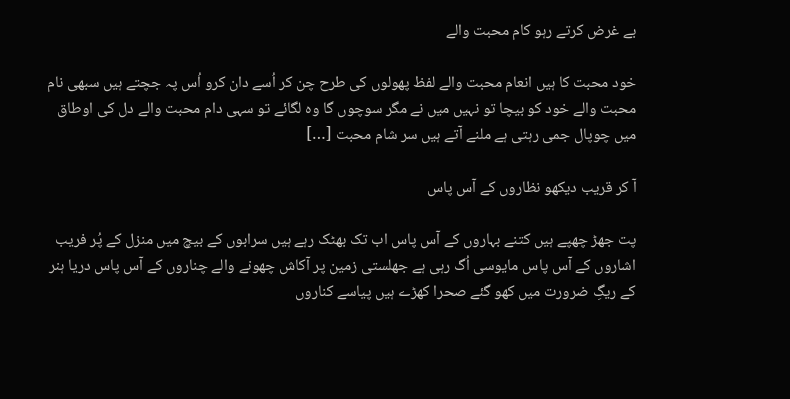بے غرض کرتے رہو کام محبت والے

خود محبت کا ہیں انعام محبت والے لفظ پھولوں کی طرح چن کر اُسے دان کرو اُس پہ جچتے ہیں سبھی نام محبت والے خود کو بیچا تو نہیں میں نے مگر سوچوں گا وہ لگائے تو سہی دام محبت والے دل کی اوطاق میں چوپال جمی رہتی ہے ملنے آتے ہیں سر شام محبت […]

آ کر قریب دیکھو نظاروں کے آس پاس

پت جھڑ چھپے ہیں کتنے بہاروں کے آس پاس اب تک بھٹک رہے ہیں سرابوں کے بیچ میں منزل کے پُر فریب اشاروں کے آس پاس مایوسی اُگ رہی ہے جھلستی زمین پر آکاش چھونے والے چناروں کے آس پاس دریا ہنر کے ریگِ ضرورت میں کھو گئے صحرا کھڑے ہیں پیاسے کناروں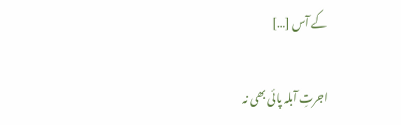کے آس […]

اجرتِ آبلہ پائی بھی نہ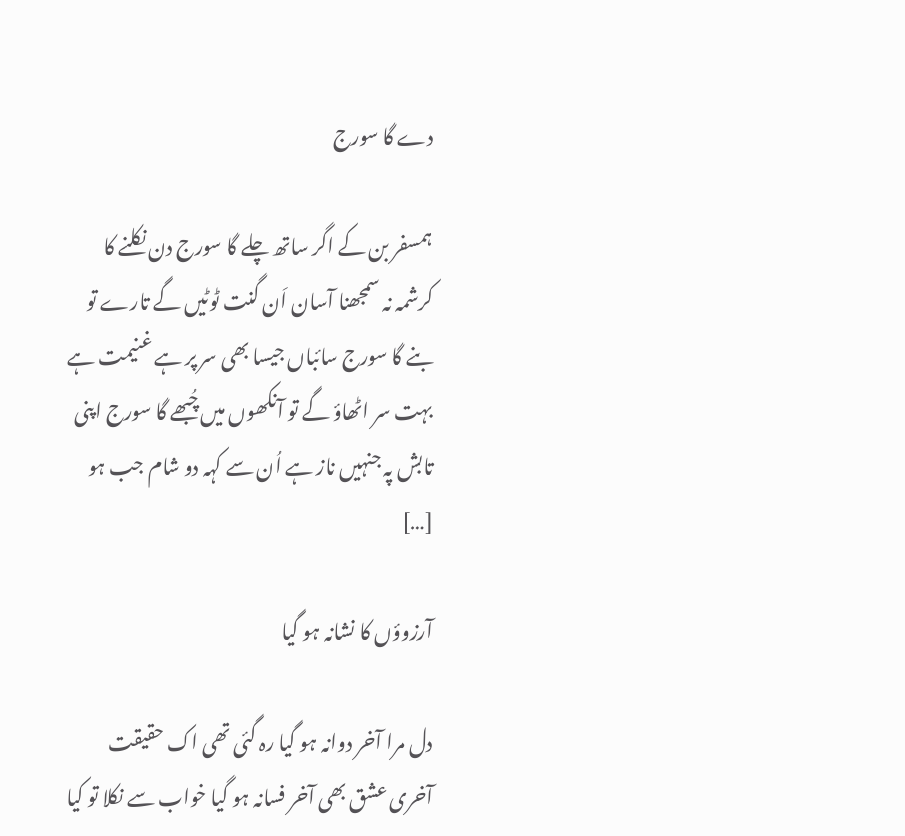دے گا سورج

ہمسفر بن کے اگر ساتھ چلے گا سورج دن نکلنے کا کرشمہ نہ سمجھنا آسان اَن گنت ٹوٹیں گے تارے تو بنے گا سورج سائباں جیسا بھی سر پر ہے غنیمت ہے بہت سر اٹھاؤ گے تو آنکھوں میں چُبھے گا سورج اپنی تابش پہ جنہیں ناز ہے اُن سے کہہ دو شام جب ہو […]

آرزوؤں کا نشانہ ہو گیا

دل مرا آخر دوانہ ہو گیا رہ گئی تھی اک حقیقت آخری عشق بھی آخر فسانہ ہو گیا خواب سے نکلا تو کیا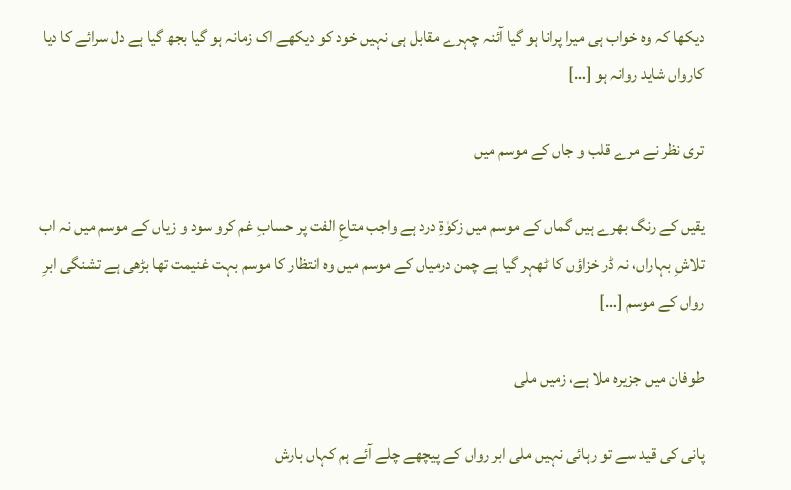دیکھا کہ وہ خواب ہی میرا پرانا ہو گیا آئنہ چہرے مقابل ہی نہیں خود کو دیکھے اک زمانہ ہو گیا بجھ گیا ہے دل سرائے کا دیا کارواں شاید روانہ ہو […]

تری نظر نے مرے قلب و جاں کے موسم میں

یقیں کے رنگ بھرے ہیں گماں کے موسم میں زکوٰۃِ درد ہے واجب متاعِ الفت پر حسابِ غم کرو سود و زیاں کے موسم میں نہ اب تلاشِ بہاراں، نہ ڈر خزاؤں کا ٹھہر گیا ہے چمن درمیاں کے موسم میں وہ انتظار کا موسم بہت غنیمت تھا بڑھی ہے تشنگی ابرِ رواں کے موسم […]

طوفان میں جزیرہ ملا ہے، زمیں ملی

پانی کی قید سے تو رہائی نہیں ملی ابر رواں کے پیچھے چلے آئے ہم کہاں بارش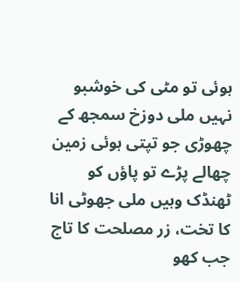ہوئی تو مٹی کی خوشبو نہیں ملی دوزخ سمجھ کے چھوڑی جو تپتی ہوئی زمین چھالے پڑے تو پاؤں کو ٹھنڈک وہیں ملی جھوٹی انا کا تخت، زر مصلحت کا تاج جب کھو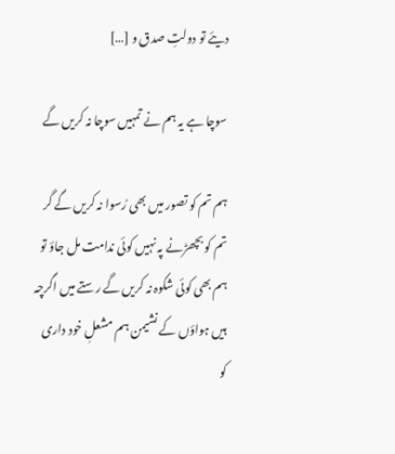دیئے تو دولتِ صدق و […]

سوچا ہے یہ ہم نے تمہیں سوچا نہ کریں گے

ہم تم کو تصور میں بھی رُسوا نہ کریں گے گر تم کو بچھڑنے پہ نہیں کوئی ندامت مل جاؤ تو ہم بھی کوئی شکوہ نہ کریں گے رستے میں اگرچہ ہیں ہواؤں کے نشیمن ہم مشعلِ خود داری کو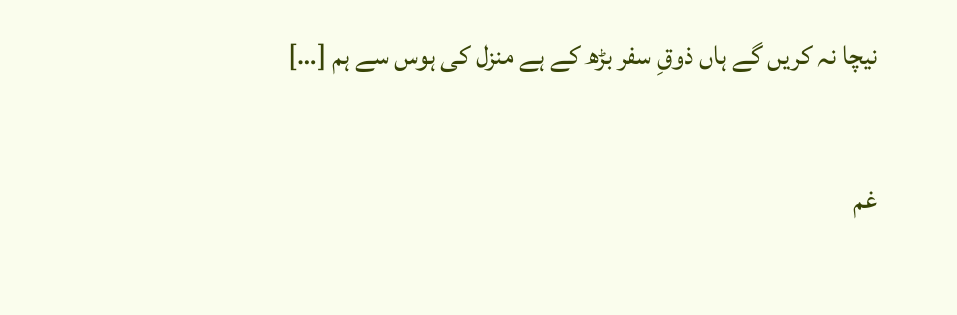نیچا نہ کریں گے ہاں ذوقِ سفر بڑھ کے ہے منزل کی ہوس سے ہم […]

غم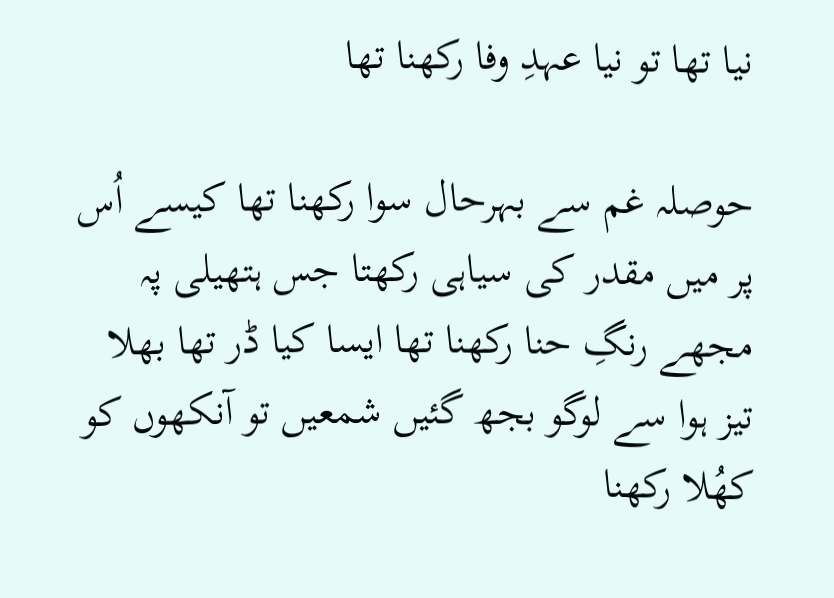نیا تھا تو نیا عہدِ وفا رکھنا تھا

حوصلہ غم سے بہرحال سوا رکھنا تھا کیسے اُس پر میں مقدر کی سیاہی رکھتا جس ہتھیلی پہ مجھے رنگِ حنا رکھنا تھا ایسا کیا ڈر تھا بھلا تیز ہوا سے لوگو بجھ گئیں شمعیں تو آنکھوں کو کھُلا رکھنا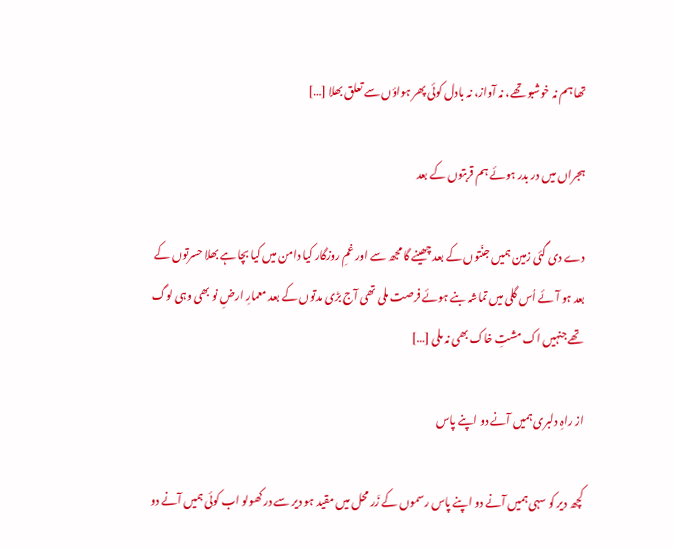تھا ہم نہ خوشبو تھے، نہ آواز، نہ بادل کوئی پھر ہواؤں سے تعلق بھلا […]

ہجراں میں در بدر ہوئے ہم قربتوں کے بعد

دے دی گئی زمین ہمیں جنّتوں کے بعد چھینے گا مجھ سے اور غمِ روزگار کیا دامن میں کیا بچا ہے بھلا حسرتوں کے بعد ہو آئے اُس گلی میں تماشہ بنے ہوئے فرصت ملی تھی آج بڑی مدتوں کے بعد معمارِ ارضِ نو بھی وہی لوگ تھے جنہیں اک مشتِ خاک بھی نہ ملی […]

از راہِ دلبری ہمیں آنے دو اپنے پاس

کچھ دیر کو سہی ہمیں آنے دو اپنے پاس رسموں کے زَر محل میں مقید ہو دیر سے در کھولو اب کوئی ہمیں آنے دو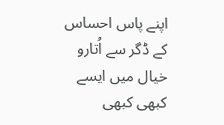اپنے پاس احساس کے ڈگر سے اُتارو خیال میں ایسے کبھی کبھی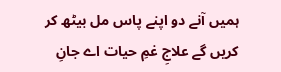ہمیں آنے دو اپنے پاس مل بیٹھ کر کریں گے علاجِ غمِ حیات اے جانِ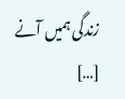زندگی ہمیں آنے […]